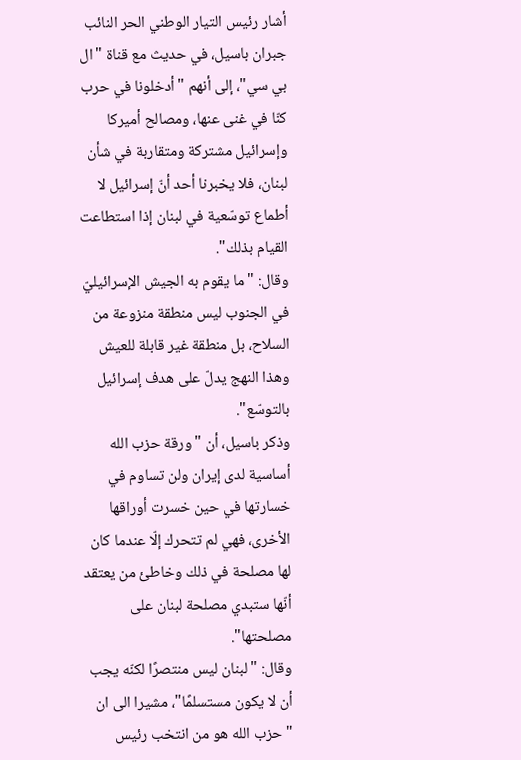أشار رئيس التيار الوطني الحر النائب جبران باسيل، في حديث مع قناة "ال بي سي"، إلى أنهم "أدخلونا في حرب كنّا في غنى عنها، ومصالح أميركا وإسرائيل مشتركة ومتقاربة في شأن لبنان، فلا يخبرنا أحد أنّ إسرائيل لا أطماع توسّعية في لبنان إذا استطاعت القيام بذلك".
وقال: "ما يقوم به الجيش الإسرائيليّ في الجنوب ليس منطقة منزوعة من السلاح، بل منطقة غير قابلة للعيش وهذا النهج يدلّ على هدف إسرائيل بالتوسّع".
وذكر باسيل، أن "ورقة حزب الله أساسية لدى إيران ولن تساوم في خسارتها في حين خسرت أوراقها الأخرى، فهي لم تتحرك إلّا عندما كان لها مصلحة في ذلك وخاطئ من يعتقد أنّها ستبدي مصلحة لبنان على مصلحتها".
وقال: "لبنان ليس منتصرًا لكنّه يجب أن لا يكون مستسلمًا"، مشيرا الى ان "حزب الله هو من انتخب رئيس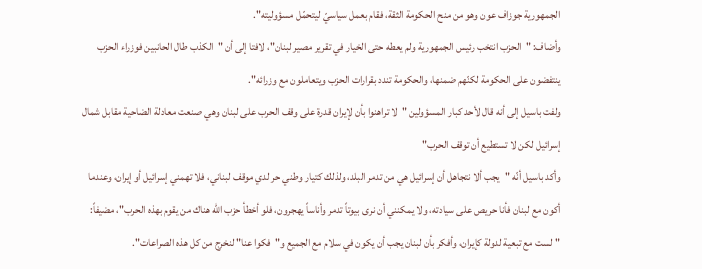الجمهورية جوزاف عون وهو من منح الحكومة الثقة، فقام بعمل سياسيّ ليتحمّل مسؤوليته".
وأضاف: "الحزب انتخب رئيس الجمهورية ولم يعطه حتى الخيار في تقرير مصير لبنان"، لافتا إلى أن "الكذب طال الحانبين فوزراء الحزب ينتفضون على الحكومة لكنّهم ضمنها، والحكومة تندد بقرارات الحزب ويتعاملون مع وزرائه".
ولفت باسيل إلى أنه قال لأحد كبار المسؤولين "لا تراهنوا بأن لإيران قدرة على وقف الحرب على لبنان وهي صنعت معادلة الضاحية مقابل شمال إسرائيل لكن لا تستطيع أن توقف الحرب"
وأكد باسيل أنّه "يجب ألا نتجاهل أن إسرائيل هي من تدمر البلد، ولذلك كتيار وطني حر لدي موقف لبناني، فلا تهمني إسرائيل أو إيران، وعندما أكون مع لبنان فأنا حريص على سيادته، ولا يمكنني أن نرى بيوتاً تدمر وأناساً يهجرون، فلو أخطأ حزب الله هناك من يقوم بهذه الحرب"، مضيفاً: "لست مع تبعية لدولة كإيران، وأفكر بأن لبنان يجب أن يكون في سلام مع الجميع و"فكوا عنا" لنخرج من كل هذه الصراعات".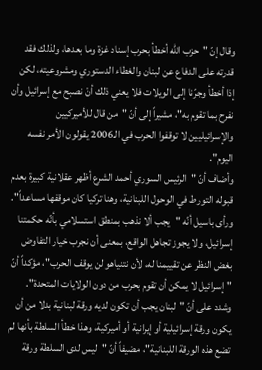وقال إنّ "حزب الله أخطأ بحرب إسناد غزة وما بعدها، ولذلك فقد قدرته على الدفاع عن لبنان والغطاء الدستوري ومشروعيته، لكن إذا أخطأ وجرّنا إلى الويلات فلا يعني ذلك أنْ نصبح مع إسرائيل وأن نفرح بما تقوم به"، مشيراً إلى أنّ "من قال للأميركيين والإسرائيليين لا توقفوا الحرب في الـ2006 يقولون الأمر نفسه اليوم".
وأضاف أنّ "الرئيس السوري أحمد الشرع أظهر عقلانية كبيرة بعدم قبوله التورط في الوحول اللبنانية، وهنا تركيا كان موقفها مساعداً".
ورأى باسيل أنّه "يجب ألا نذهب بمنطق استسلامي بأنّه حكمتنا إسرائيل، ولا يجوز تجاهل الواقع، بمعنى أن نجرب خيار التفاوض بغض النظر عن تقييمنا له، لأن نتنياهو لن يوقف الحرب"، مؤكداً أنّ "إسرائيل لا يمكن أن تقوم بحرب من دون الولايات المتحدة".
وشدد على أنّ "لبنان يجب أن تكون لديه ورقة لبنانية بدلا من أن يكون ورقة إسرائيلية أو إيرانية أو أميركية، وهذا خطأ السلطة بأنها لم تضع هذه الورقة اللبنانية"، مضيفاً أنّ "ليس لدى السلطة ورقة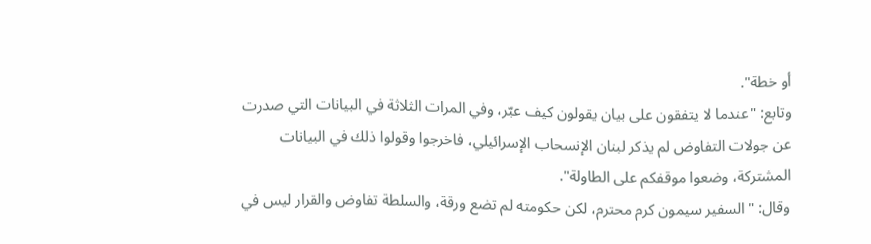أو خطة".
وتابع: "عندما لا يتفقون على بيان يقولون كيف عبّر، وفي المرات الثلاثة في البيانات التي صدرت عن جولات التفاوض لم يذكر لبنان الإنسحاب الإسرائيلي، فاخرجوا وقولوا ذلك في البيانات المشتركة، وضعوا موقفكم على الطاولة".
وقال: "السفير سيمون كرم محترم، لكن حكومته لم تضع ورقة، والسلطة تفاوض والقرار ليس في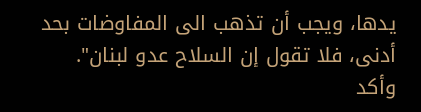يدها، ويجب أن تذهب الى المفاوضات بحد أدنى، فلا تقول إن السلاح عدو لبنان".
وأكد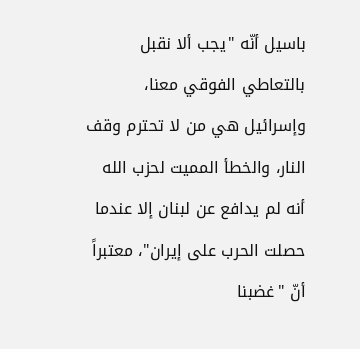باسيل أنّه "يجب ألا نقبل بالتعاطي الفوقي معنا، وإسرائيل هي من لا تحترم وقف النار، والخطأ المميت لحزب الله أنه لم يدافع عن لبنان إلا عندما حصلت الحرب على إيران"، معتبراً أنّ "غضبنا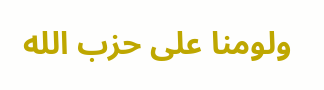ولومنا على حزب الله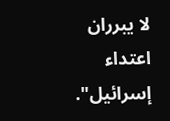لا يبرران اعتداء إسرائيل".